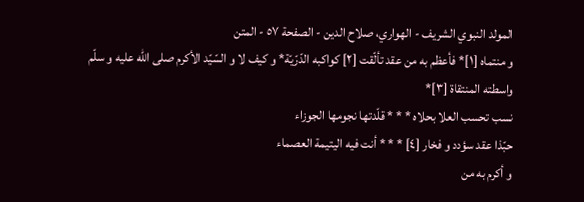المولد النبوي الشريف - الهواري، صلاح الدين - الصفحة ٥٧ - المتن
و منتماه [١]* فأعظم به من عقد تألّقت [٢] كواكبه الدّرّيّة* و كيف لا و السّيّد الأكرم صلى اللّه عليه و سلّم واسطته المنتقاة [٣]*
نسب تحسب العلا بحلاه * * * قلّدتها نجومها الجوزاء
حبّذا عقد سؤدد و فخار [٤] * * * أنت فيه اليتيمة العصماء
و أكرم به من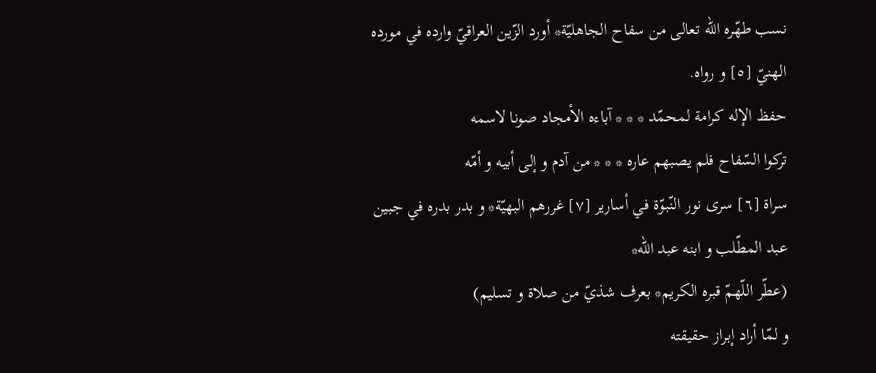نسب طهّره اللّه تعالى من سفاح الجاهليّة* أورد الزّين العراقيّ وارده في مورده الهنيّ [٥] و رواه.
حفظ الإله كرامة لمحمّد * * * آباءه الأمجاد صونا لاسمه
تركوا السّفاح فلم يصبهم عاره * * * من آدم و إلى أبيه و أمّه
سراة [٦] سرى نور النّبوّة في أسارير [٧] غررهم البهيّة* و بدر بدره في جبين عبد المطّلب و ابنه عبد اللّه*
(عطّر اللّهمّ قبره الكريم* بعرف شذيّ من صلاة و تسليم)
و لمّا أراد إبراز حقيقته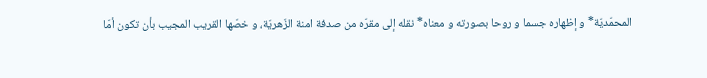المحمّديّة* و إظهاره جسما و روحا بصورته و معناه* نقله إلى مقرّه من صدفة امنة الزّهريّة، و خصّها القريب المجيب بأن تكون أمّا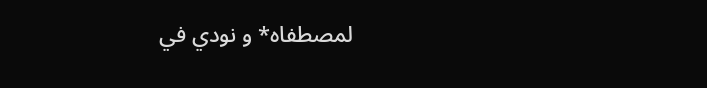لمصطفاه* و نودي في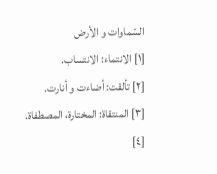السّماوات و الأرض
[١] الانتماء: الانتساب.
[٢] تألقت: أضاءت و أنارت.
[٣] المنتقاة: المختارة، المصطفاة.
[٤]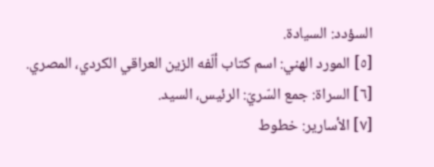السؤدد: السيادة.
[٥] المورد الهني: اسم كتاب ألّفه الزين العراقي الكردي، المصري.
[٦] السراة: جمع السّريّ: الرئيس، السيد.
[٧] الأسارير: خطوط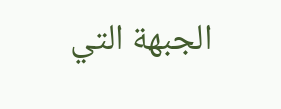الجبهة التي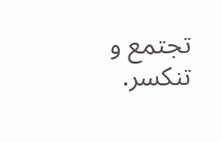تجتمع و تنكسر.